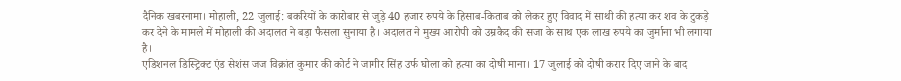दैनिक खबरनामा। मोहाली, 22 जुलाई: बकरियों के कारोबार से जुड़े 40 हजार रुपये के हिसाब-किताब को लेकर हुए विवाद में साथी की हत्या कर शव के टुकड़े कर देने के मामले में मोहाली की अदालत ने बड़ा फैसला सुनाया है। अदालत ने मुख्य आरोपी को उम्रकैद की सजा के साथ एक लाख रुपये का जुर्माना भी लगाया है।
एडिशनल डिस्ट्रिक्ट एंड सेशंस जज विक्रांत कुमार की कोर्ट ने जागीर सिंह उर्फ घोला को हत्या का दोषी माना। 17 जुलाई को दोषी करार दिए जाने के बाद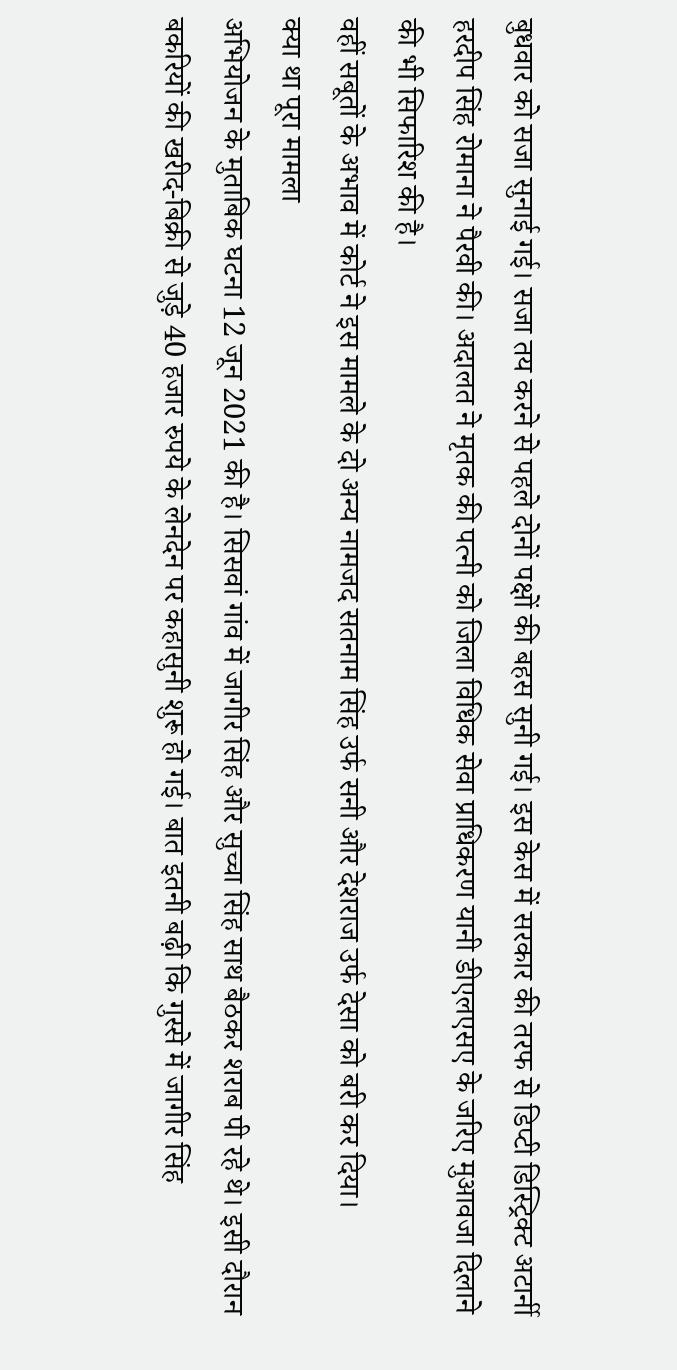बुधवार को सजा सुनाई गई। सजा तय करने से पहले दोनों पक्षों की बहस सुनी गई। इस केस में सरकार की तरफ से डिप्टी डिस्ट्रिक्ट अटार्नी हरदीप सिंह रोमाना ने पैरवी की। अदालत ने मृतक की पत्नी को जिला विधिक सेवा प्राधिकरण यानी डीएलएसए के जरिए मुआवजा दिलाने की भी सिफारिश की है।
वहीं सबूतों के अभाव में कोर्ट ने इस मामले के दो अन्य नामजद सतनाम सिंह उर्फ सनी और देशराज उर्फ देसा को बरी कर दिया।
क्या था पूरा मामला
अभियोजन के मुताबिक घटना 12 जून 2021 की है। सिसवां गांव में जागीर सिंह और सुच्चा सिंह साथ बैठकर शराब पी रहे थे। इसी दौरान बकरियों की खरीद-बिक्री से जुड़े 40 हजार रुपये के लेनदेन पर कहासुनी शुरू हो गई। बात इतनी बढ़ी कि गुस्से में जागीर सिंह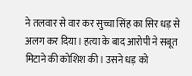ने तलवार से वार कर सुच्चा सिंह का सिर धड़ से अलग कर दिया। हत्या के बाद आरोपी ने सबूत मिटाने की कोशिश की। उसने धड़ को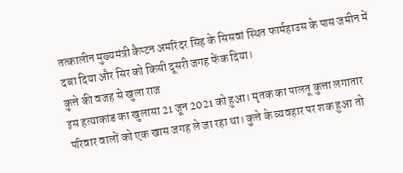तत्कालीन मुख्यमंत्री कैप्टन अमरिंदर सिंह के सिसवां स्थित फार्महाउस के पास जमीन में दबा दिया और सिर को किसी दूसरी जगह फेंक दिया।
कुत्ते की वजह से खुला राज
इस हत्याकांड का खुलासा 21 जून 2021 को हुआ। मृतक का पालतू कुत्ता लगातार परिवार वालों को एक खास जगह ले जा रहा था। कुत्ते के व्यवहार पर शक हुआ तो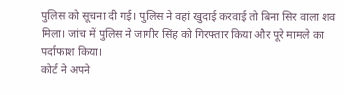पुलिस को सूचना दी गई। पुलिस ने वहां खुदाई करवाई तो बिना सिर वाला शव मिला। जांच में पुलिस ने जागीर सिंह को गिरफ्तार किया और पूरे मामले का पर्दाफाश किया।
कोर्ट ने अपने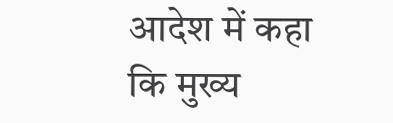आदेश में कहा कि मुख्य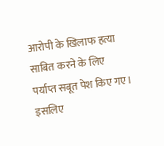आरोपी के खिलाफ हत्या साबित करने के लिए पर्याप्त सबूत पेश किए गए। इसलिए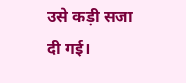उसे कड़ी सजा दी गई।